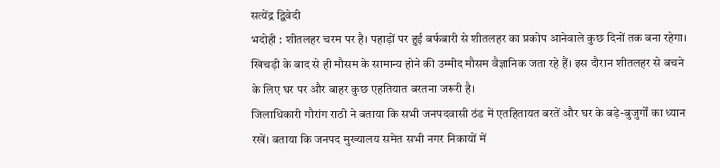सत्येंद्र द्विवेदी
भदोही : शीतलहर चरम पर है। पहाड़ों पर हुई बर्फबारी से शीतलहर का प्रकोप आनेवाले कुछ दिनों तक बना रहेगा। खिचड़ी के बाद से ही मौसम के सामान्य होने की उम्मीद मौसम वैज्ञानिक जता रहे हैं। इस दौरान शीतलहर से बचने के लिए घर पर और बाहर कुछ एहतियात बरतना जरूरी है।
जिलाधिकारी गौरांग राठी ने बताया कि सभी जनपदवासी ठंड में एतहितायत बरतें और घर के बड़े-बुजुर्गों का ध्यान रखें। बताया कि जनपद मुख्यालय समेत सभी नगर निकायों में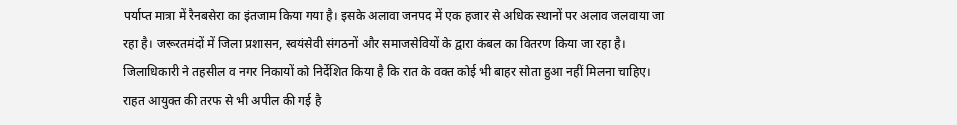पर्याप्त मात्रा में रैनबसेरा का इंतजाम किया गया है। इसके अलावा जनपद में एक हजार से अधिक स्थानों पर अलाव जलवाया जा रहा है। जरूरतमंदों में जिला प्रशासन, स्वयंसेवी संगठनों और समाजसेवियों के द्वारा कंबल का वितरण किया जा रहा है। जिलाधिकारी ने तहसील व नगर निकायों को निर्देशित किया है कि रात के वक्त कोई भी बाहर सोता हुआ नहीं मिलना चाहिए।
राहत आयुक्त की तरफ से भी अपील की गई है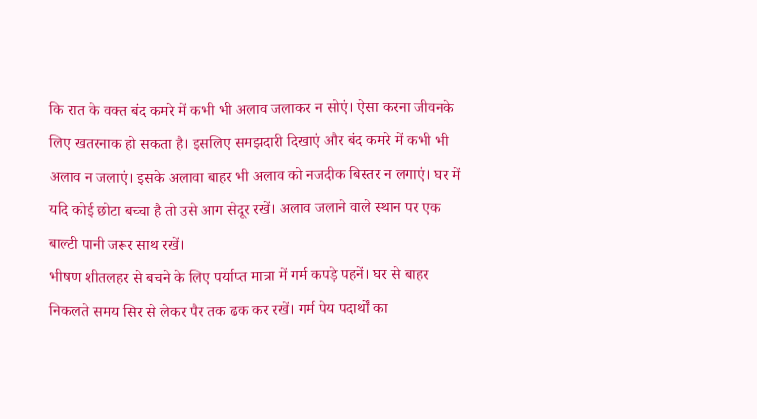कि रात के वक्त बंद कमरे में कभी भी अलाव जलाकर न सोएं। ऐसा करना जीवनके लिए खतरनाक हो सकता है। इसलिए समझदारी दिखाएं और बंद कमरे में कभी भी अलाव न जलाएं। इसके अलावा बाहर भी अलाव को नजदीक बिस्तर न लगाएं। घर में यदि कोई छोटा बच्चा है तो उसे आग सेदूर रखें। अलाव जलाने वाले स्थान पर एक बाल्टी पानी जरूर साथ रखें।
भीषण शीतलहर से बचने के लिए पर्याप्त मात्रा में गर्म कपड़े पहनें। घर से बाहर निकलते समय सिर से लेकर पैर तक ढक कर रखें। गर्म पेय पदार्थों का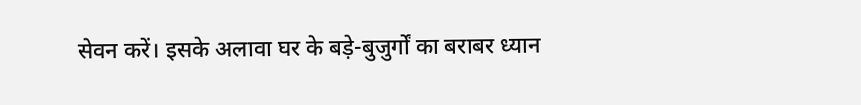सेवन करें। इसके अलावा घर के बड़े-बुजुर्गों का बराबर ध्यान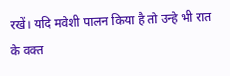रखें। यदि मवेशी पालन किया है तो उन्हे भी रात के वक्त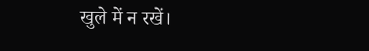खुले में न रखें।